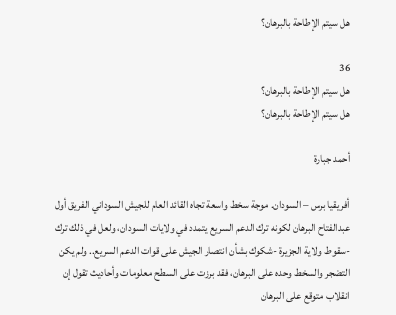هل سيتم الإطاحة بالبرهان؟

36
هل سيتم الإطاحة بالبرهان؟
هل سيتم الإطاحة بالبرهان؟

أحمد جبارة

أفريقيا برس – السودان. موجة سخط واسعة تجاه القائد العام للجيش السوداني الفريق أول عبدالفتاح البرهان لكونه ترك الدعم السريع يتمدد في ولايات السودان، ولعل في ذلك ترك -سقوط ولاية الجزيرة -شكوك بشأن انتصار الجيش على قوات الدعم السريع.. ولم يكن التضجر والسخط وحده على البرهان، فقد برزت على السطح معلومات وأحاديث تقول إن انقلاب متوقع على البرهان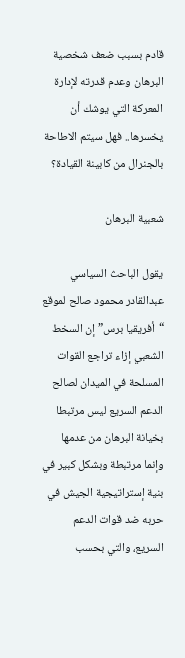قادم بسبب ضعف شخصية البرهان وعدم قدرته لإدارة المعركة التي يوشك أن يخسرها.. فهل سيتم الاطاحة بالجنرال من كابينة القيادة؟

شعبية البرهان

يقول الباحث السياسي عبدالقادر محمود صالح لموقع “أفريقيا برس” إن السخط الشعبي إزاء تراجع القوات المسلحة في الميدان لصالح الدعم السريع ليس مرتبطا بخيانة البرهان من عدمها وإنما مرتبطة وبشكل كبير في بنية إستراتيجية الجيش في حربه ضد قوات الدعم السريع، والتي بحسب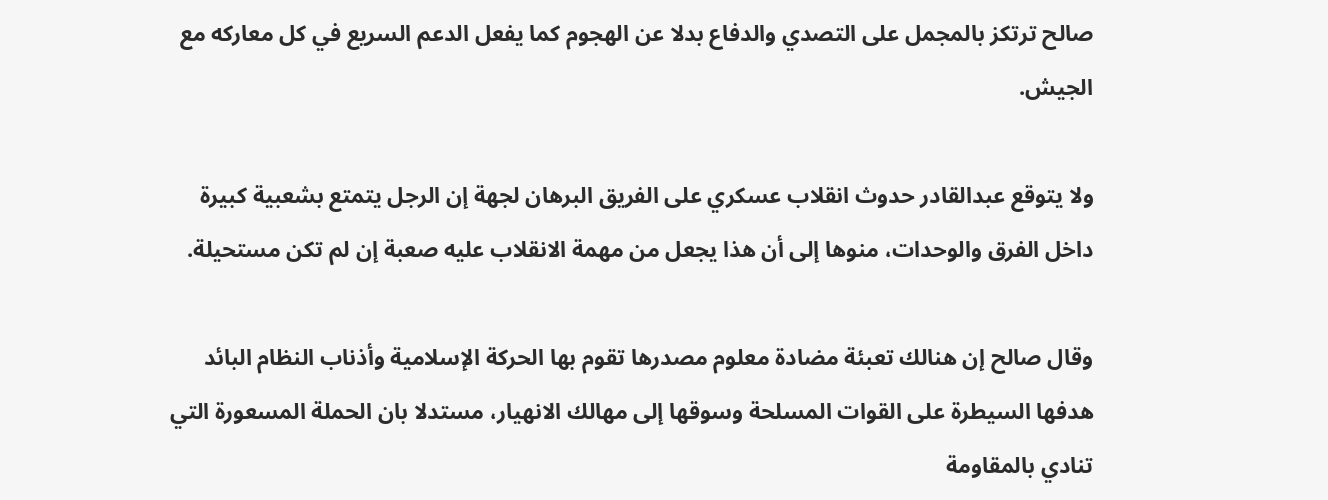صالح ترتكز بالمجمل على التصدي والدفاع بدلا عن الهجوم كما يفعل الدعم السريع في كل معاركه مع الجيش.

ولا يتوقع عبدالقادر حدوث انقلاب عسكري على الفريق البرهان لجهة إن الرجل يتمتع بشعبية كبيرة داخل الفرق والوحدات، منوها إلى أن هذا يجعل من مهمة الانقلاب عليه صعبة إن لم تكن مستحيلة.

وقال صالح إن هنالك تعبئة مضادة معلوم مصدرها تقوم بها الحركة الإسلامية وأذناب النظام البائد هدفها السيطرة على القوات المسلحة وسوقها إلى مهالك الانهيار، مستدلا بان الحملة المسعورة التي تنادي بالمقاومة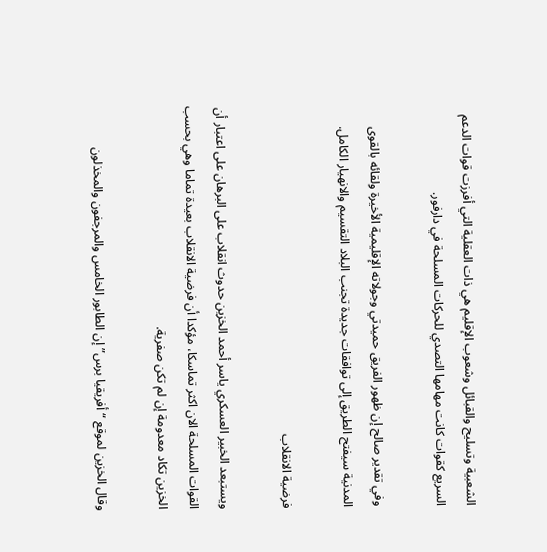الشعبية وتسليح والقبائل وشعوب الإقليم هي ذات العقلية التي أفرزت قوات الدعم السريع كقوات كانت مهامها التصدي للحركات المسلحة في دارفور.

وفي تقدير صالح إن ظهور الفريق حميدتي وجولاته الإقليمية الأخيرة ولقائه بالقوى المدنية سيفتح الطريق إلى توافقات جديدة تجنب البلاد التقسيم والانهيار الكامل.

فرضية الانقلاب

ويستبعد الخبير العسكري ياسر أحمد الخزين حدوث انقلاب على البرهان على اعتبار أن القوات المسلحة الان اكثر تماسكا، مؤكدا أن فرضية الانقلاب بعيدة تماما وهي بحسب الخزين تكاد معدومة إن لم تكن صفرية.

وقال الخزين لموقع “أفريقيا برس” إن الطابور الخامس والمرجفون والمخذلون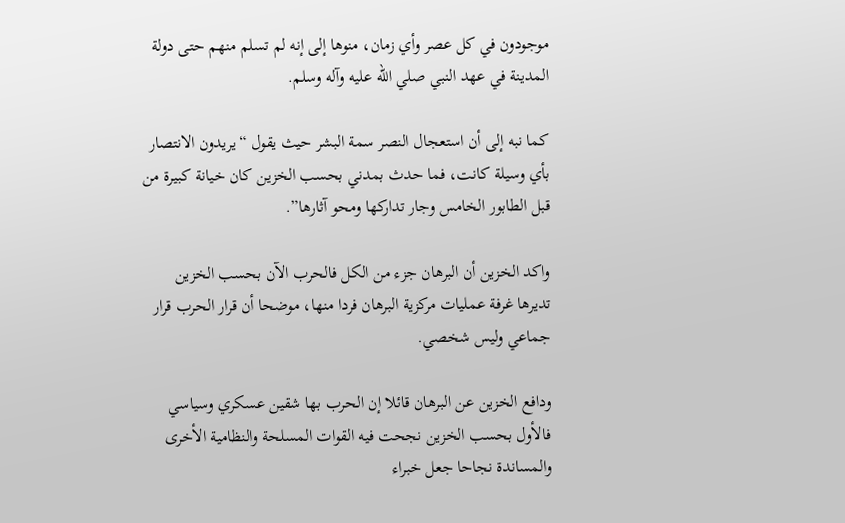موجودون في كل عصر وأي زمان، منوها إلى إنه لم تسلم منهم حتى دولة المدينة في عهد النبي صلي الله عليه وآله وسلم.

كما نبه إلى أن استعجال النصر سمة البشر حيث يقول “يريدون الانتصار بأي وسيلة كانت، فما حدث بمدني بحسب الخزين كان خيانة كبيرة من قبل الطابور الخامس وجار تداركها ومحو آثارها”.

واكد الخزين أن البرهان جزء من الكل فالحرب الآن بحسب الخزين تديرها غرفة عمليات مركزية البرهان فردا منها، موضحا أن قرار الحرب قرار جماعي وليس شخصي.

ودافع الخزين عن البرهان قائلا إن الحرب بها شقين عسكري وسياسي فالأول بحسب الخزين نجحت فيه القوات المسلحة والنظامية الأخرى والمساندة نجاحا جعل خبراء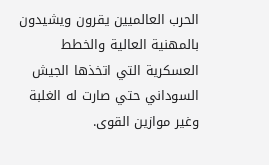الحرب العالميين يقرون ويشيدون بالمهنية العالية والخطط العسكرية التي اتخذها الجيش السوداني حتي صارت له الغلبة وغير موازين القوى.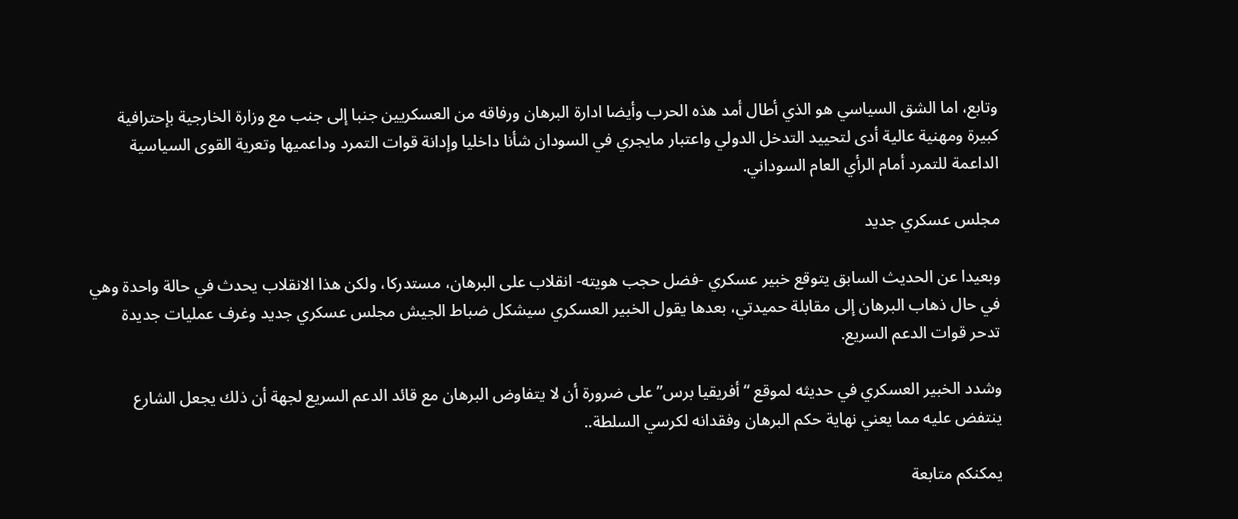وتابع، اما الشق السياسي هو الذي أطال أمد هذه الحرب وأيضا ادارة البرهان ورفاقه من العسكريين جنبا إلى جنب مع وزارة الخارجية بإحترافية كبيرة ومهنية عالية أدى لتحييد التدخل الدولي واعتبار مايجري في السودان شأنا داخليا وإدانة قوات التمرد وداعميها وتعرية القوى السياسية الداعمة للتمرد أمام الرأي العام السوداني.

مجلس عسكري جديد

وبعيدا عن الحديث السابق يتوقع خبير عسكري -فضل حجب هويته- انقلاب على البرهان، مستدركا، ولكن هذا الانقلاب يحدث في حالة واحدة وهي في حال ذهاب البرهان إلى مقابلة حميدتي، بعدها يقول الخبير العسكري سيشكل ضباط الجيش مجلس عسكري جديد وغرف عمليات جديدة تدحر قوات الدعم السريع.

وشدد الخبير العسكري في حديثه لموقع “أفريقيا برس” على ضرورة أن لا يتفاوض البرهان مع قائد الدعم السريع لجهة أن ذلك يجعل الشارع ينتفض عليه مما يعني نهاية حكم البرهان وفقدانه لكرسي السلطة..

يمكنكم متابعة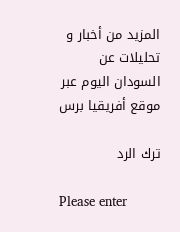المزيد من أخبار و تحليلات عن السودان اليوم عبر موقع أفريقيا برس

ترك الرد

Please enter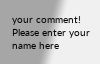your comment!
Please enter your name here